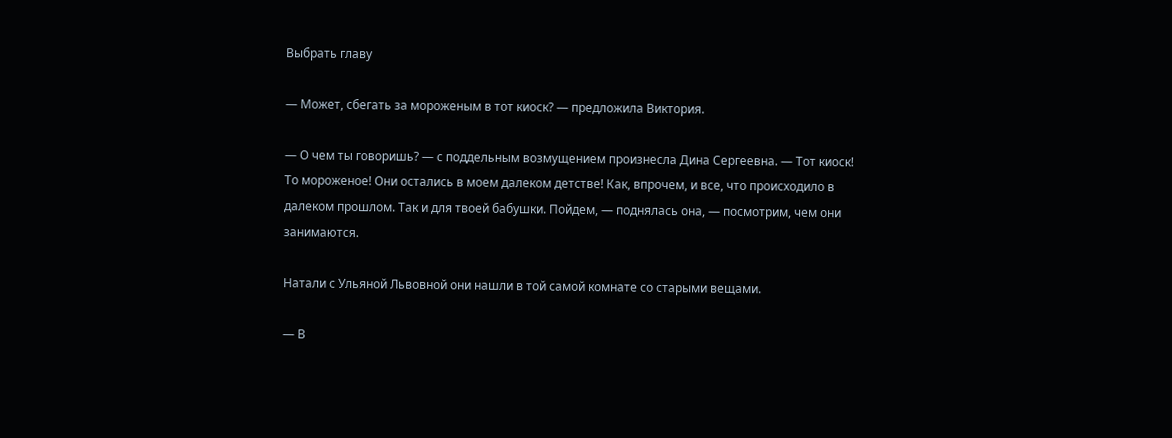Выбрать главу

— Может, сбегать за мороженым в тот киоск? — предложила Виктория.

— О чем ты говоришь? — с поддельным возмущением произнесла Дина Сергеевна. — Тот киоск! То мороженое! Они остались в моем далеком детстве! Как, впрочем, и все, что происходило в далеком прошлом. Так и для твоей бабушки. Пойдем, — поднялась она, — посмотрим, чем они занимаются.

Натали с Ульяной Львовной они нашли в той самой комнате со старыми вещами.

— В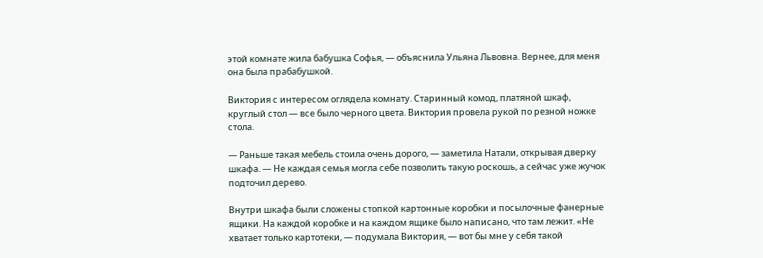этой комнате жила бабушка Софья, — объяснила Ульяна Львовна. Вернее, для меня она была прабабушкой.

Виктория с интересом оглядела комнату. Старинный комод, платяной шкаф, круглый стол — все было черного цвета. Виктория провела рукой по резной ножке стола.

— Раньше такая мебель стоила очень дорого, — заметила Натали, открывая дверку шкафа. — Не каждая семья могла себе позволить такую роскошь, а сейчас уже жучок подточил дерево.

Внутри шкафа были сложены стопкой картонные коробки и посылочные фанерные ящики. На каждой коробке и на каждом ящике было написано, что там лежит. «Не хватает только картотеки, — подумала Виктория, — вот бы мне у себя такой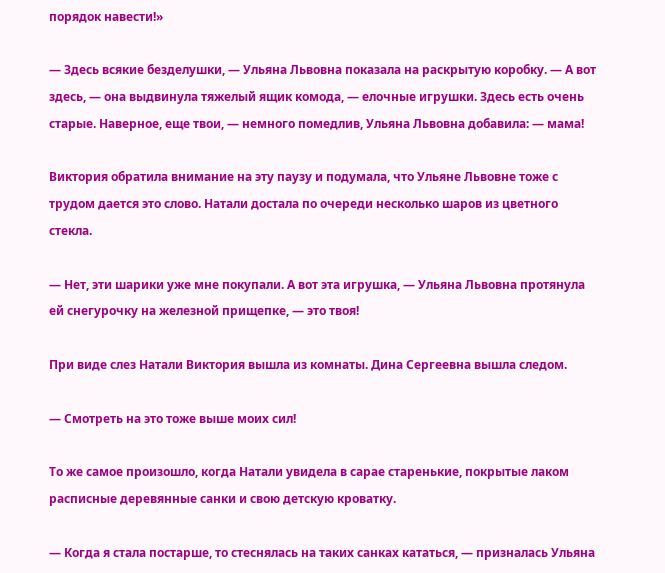порядок навести!»

— Здесь всякие безделушки, — Ульяна Львовна показала на раскрытую коробку. — А вот здесь, — она выдвинула тяжелый ящик комода, — елочные игрушки. Здесь есть очень старые. Наверное, еще твои, — немного помедлив, Ульяна Львовна добавила: — мама!

Виктория обратила внимание на эту паузу и подумала, что Ульяне Львовне тоже с трудом дается это слово. Натали достала по очереди несколько шаров из цветного стекла.

— Нет, эти шарики уже мне покупали. А вот эта игрушка, — Ульяна Львовна протянула ей снегурочку на железной прищепке, — это твоя!

При виде слез Натали Виктория вышла из комнаты. Дина Сергеевна вышла следом.

— Смотреть на это тоже выше моих сил!

То же самое произошло, когда Натали увидела в сарае старенькие, покрытые лаком расписные деревянные санки и свою детскую кроватку.

— Когда я стала постарше, то стеснялась на таких санках кататься, — призналась Ульяна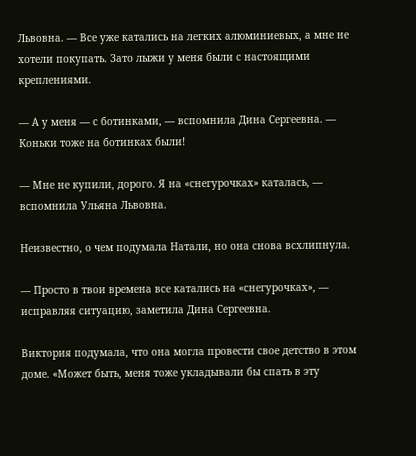Львовна. — Все уже катались на легких алюминиевых, а мне не хотели покупать. Зато лыжи у меня были с настоящими креплениями.

— А у меня — с ботинками, — вспомнила Дина Сергеевна. — Коньки тоже на ботинках были!

— Мне не купили, дорого. Я на «снегурочках» каталась, — вспомнила Ульяна Львовна.

Неизвестно, о чем подумала Натали, но она снова всхлипнула.

— Просто в твои времена все катались на «снегурочках», — исправляя ситуацию, заметила Дина Сергеевна.

Виктория подумала, что она могла провести свое детство в этом доме. «Может быть, меня тоже укладывали бы спать в эту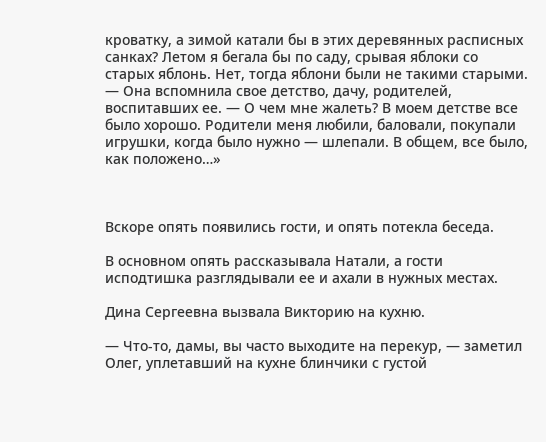кроватку, а зимой катали бы в этих деревянных расписных санках? Летом я бегала бы по саду, срывая яблоки со старых яблонь. Нет, тогда яблони были не такими старыми. — Она вспомнила свое детство, дачу, родителей, воспитавших ее. — О чем мне жалеть? В моем детстве все было хорошо. Родители меня любили, баловали, покупали игрушки, когда было нужно — шлепали. В общем, все было, как положено…»



Вскоре опять появились гости, и опять потекла беседа.

В основном опять рассказывала Натали, а гости исподтишка разглядывали ее и ахали в нужных местах.

Дина Сергеевна вызвала Викторию на кухню.

— Что-то, дамы, вы часто выходите на перекур, — заметил Олег, уплетавший на кухне блинчики с густой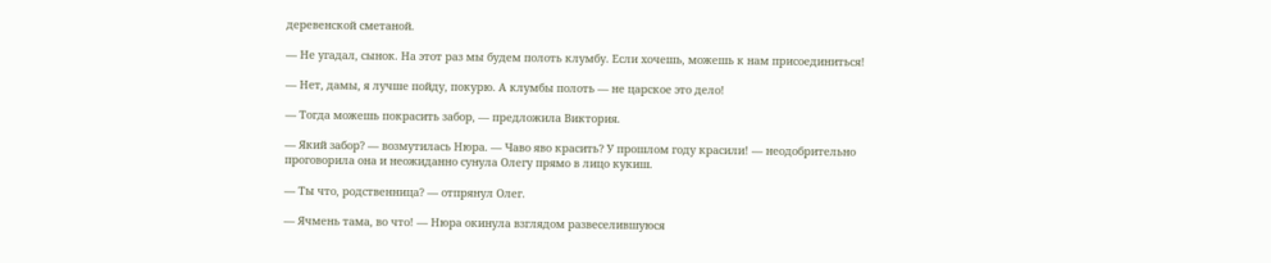деревенской сметаной.

— Не угадал, сынок. На этот раз мы будем полоть клумбу. Если хочешь, можешь к нам присоединиться!

— Нет, дамы, я лучше пойду, покурю. А клумбы полоть — не царское это дело!

— Тогда можешь покрасить забор, — предложила Виктория.

— Який забор? — возмутилась Нюра. — Чаво яво красить? У прошлом году красили! — неодобрительно проговорила она и неожиданно сунула Олегу прямо в лицо кукиш.

— Ты что, родственница? — отпрянул Олег.

— Ячмень тама, во что! — Нюра окинула взглядом развеселившуюся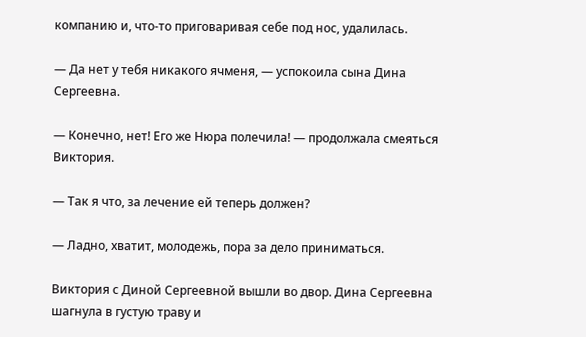компанию и, что-то приговаривая себе под нос, удалилась.

— Да нет у тебя никакого ячменя, — успокоила сына Дина Сергеевна.

— Конечно, нет! Его же Нюра полечила! — продолжала смеяться Виктория.

— Так я что, за лечение ей теперь должен?

— Ладно, хватит, молодежь, пора за дело приниматься.

Виктория с Диной Сергеевной вышли во двор. Дина Сергеевна шагнула в густую траву и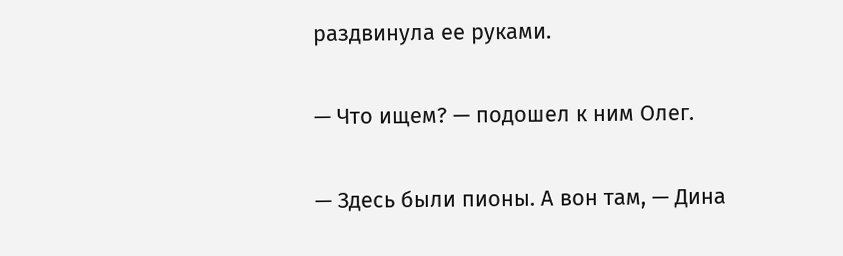раздвинула ее руками.

— Что ищем? — подошел к ним Олег.

— Здесь были пионы. А вон там, — Дина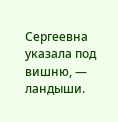Сергеевна указала под вишню, — ландыши.